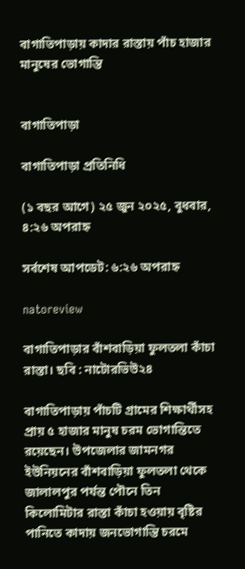বাগাতিপাড়ায় কাদার রাস্তায় পাঁচ হাজার মানুষের ভোগান্তি


বাগাতিপাড়া

বাগাতিপাড়া প্রতিনিধি

(১ বছর আগে) ২৫ জুন ২০২৫, বুধবার, ৪:২৬ অপরাহ্ন

সর্বশেষ আপডেট: ৬:২৬ অপরাহ্ন

natoreview

বাগাতিপাড়ার বাঁশবাড়িয়া ফুলতলা কাঁচা রাস্তা। ছবি : নাটোরভিউ২৪

বাগাতিপাড়ায় পাঁচটি গ্রামের শিক্ষার্থীসহ প্রায় ৫ হাজার মানুষ চরম ভোগান্তিতে রয়েছেন। উপজেলার জামনগর ইউনিয়নের বাঁশবাড়িয়া ফুলতলা থেকে জালালপুর পর্যন্ত পৌনে তিন কিলোমিটার রাস্তা কাঁচা হওয়ায় বৃষ্টির পানিতে কাদায় জনভোগান্তি চরমে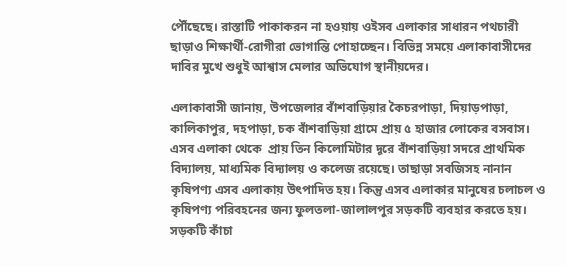পৌঁছেছে। রাস্তাটি পাকাকরন না হওয়ায় ওইসব এলাকার সাধারন পথচারী ছাড়াও শিক্ষার্থী-রোগীরা ভোগান্তি পোহাচ্ছেন। বিভিন্ন সময়ে এলাকাবাসীদের দাবির মুখে শুধুই আশ্বাস মেলার অভিযোগ স্থানীয়দের।

এলাকাবাসী জানায়, উপজেলার বাঁশবাড়িয়ার কৈচরপাড়া, দিয়াড়পাড়া, কালিকাপুর, দহপাড়া, চক বাঁশবাড়িয়া গ্রামে প্রায় ৫ হাজার লোকের বসবাস। এসব এলাকা থেকে  প্রায় তিন কিলোমিটার দূরে বাঁশবাড়িয়া সদরে প্রাথমিক বিদ্যালয়, মাধ্যমিক বিদ্যালয় ও কলেজ রয়েছে। তাছাড়া সবজিসহ নানান কৃষিপণ্য এসব এলাকায় উৎপাদিত হয়। কিন্তু এসব এলাকার মানুষের চলাচল ও কৃষিপণ্য পরিবহনের জন্য ফুলতলা-জালালপুর সড়কটি ব্যবহার করতে হয়। সড়কটি কাঁচা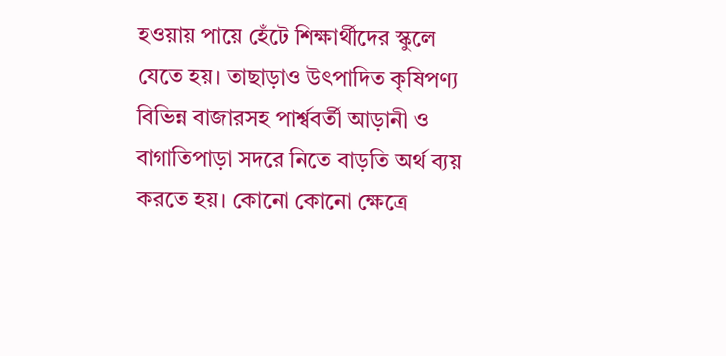হওয়ায় পায়ে হেঁটে শিক্ষার্থীদের স্কুলে যেতে হয়। তাছাড়াও উৎপাদিত কৃষিপণ্য বিভিন্ন বাজারসহ পার্শ্ববর্তী আড়ানী ও বাগাতিপাড়া সদরে নিতে বাড়তি অর্থ ব্যয় করতে হয়। কোনো কোনো ক্ষেত্রে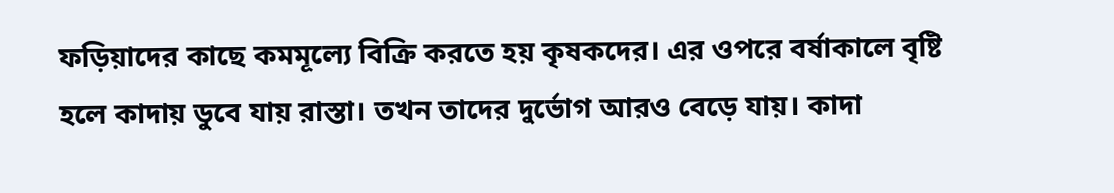ফড়িয়াদের কাছে কমমূল্যে বিক্রি করতে হয় কৃষকদের। এর ওপরে বর্ষাকালে বৃষ্টি হলে কাদায় ডুবে যায় রাস্তা। তখন তাদের দুর্ভোগ আরও বেড়ে যায়। কাদা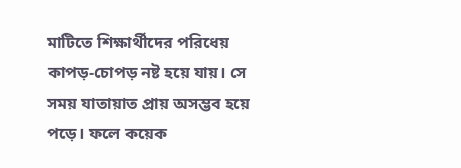মাটিতে শিক্ষার্থীদের পরিধেয় কাপড়-চোপড় নষ্ট হয়ে যায়। সে সময় যাতায়াত প্রায় অসম্ভব হয়ে পড়ে। ফলে কয়েক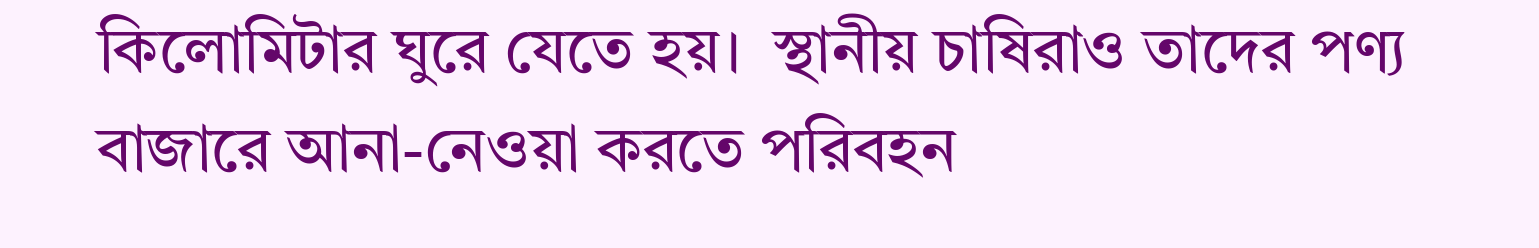কিলোমিটার ঘুরে যেতে হয়।  স্থানীয় চাষিরাও তাদের পণ্য বাজারে আনা-নেওয়া করতে পরিবহন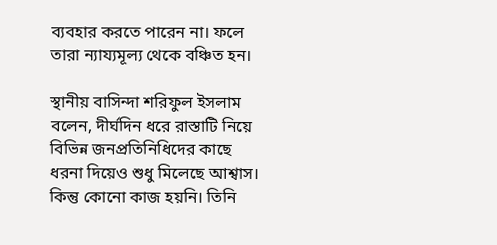ব্যবহার করতে পারেন না। ফলে তারা ন্যায্যমূল্য থেকে বঞ্চিত হন।

স্থানীয় বাসিন্দা শরিফুল ইসলাম বলেন, দীর্ঘদিন ধরে রাস্তাটি নিয়ে বিভিন্ন জনপ্রতিনিধিদের কাছে ধরনা দিয়েও শুধু মিলেছে আশ্বাস। কিন্তু কোনো কাজ হয়নি। তিনি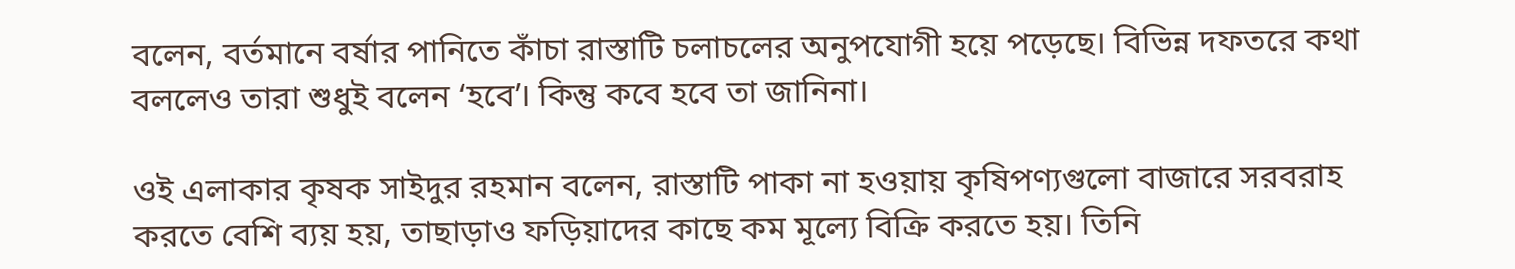বলেন, বর্তমানে বর্ষার পানিতে কাঁচা রাস্তাটি চলাচলের অনুপযোগী হয়ে পড়েছে। বিভিন্ন দফতরে কথা বললেও তারা শুধুই বলেন ‘হবে’। কিন্তু কবে হবে তা জানিনা।

ওই এলাকার কৃষক সাইদুর রহমান বলেন, রাস্তাটি পাকা না হওয়ায় কৃষিপণ্যগুলো বাজারে সরবরাহ করতে বেশি ব্যয় হয়, তাছাড়াও ফড়িয়াদের কাছে কম মূল্যে বিক্রি করতে হয়। তিনি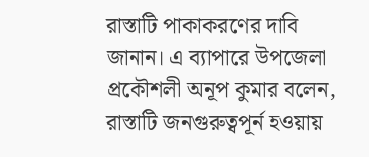রাস্তাটি পাকাকরণের দাবি জানান। এ ব্যাপারে উপজেলা প্রকৌশলী অনূপ কুমার বলেন, রাস্তাটি জনগুরুত্বপূর্ন হওয়ায়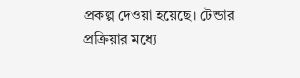প্রকল্প দেওয়া হয়েছে। টেন্ডার প্রক্রিয়ার মধ্যে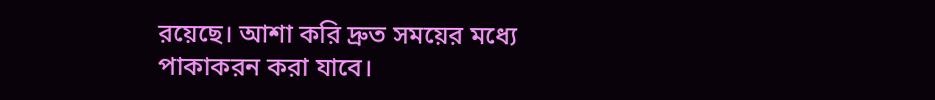রয়েছে। আশা করি দ্রুত সময়ের মধ্যে পাকাকরন করা যাবে।